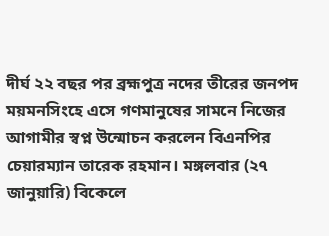দীর্ঘ ২২ বছর পর ব্রহ্মপুত্র নদের তীরের জনপদ ময়মনসিংহে এসে গণমানুষের সামনে নিজের আগামীর স্বপ্ন উন্মোচন করলেন বিএনপির চেয়ারম্যান তারেক রহমান। মঙ্গলবার (২৭ জানুয়ারি) বিকেলে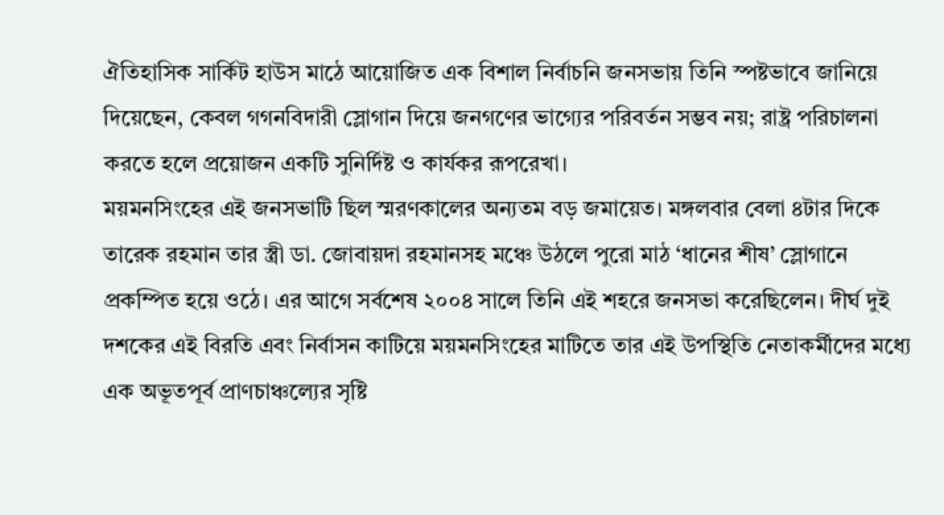ঐতিহাসিক সার্কিট হাউস মাঠে আয়োজিত এক বিশাল নির্বাচনি জনসভায় তিনি স্পষ্টভাবে জানিয়ে দিয়েছেন, কেবল গগনবিদারী স্লোগান দিয়ে জনগণের ভাগ্যের পরিবর্তন সম্ভব নয়; রাষ্ট্র পরিচালনা করতে হলে প্রয়োজন একটি সুনির্দিষ্ট ও কার্যকর রূপরেখা।
ময়মনসিংহের এই জনসভাটি ছিল স্মরণকালের অন্যতম বড় জমায়েত। মঙ্গলবার বেলা ৪টার দিকে তারেক রহমান তার স্ত্রী ডা. জোবায়দা রহমানসহ মঞ্চে উঠলে পুরো মাঠ ‘ধানের শীষ’ স্লোগানে প্রকম্পিত হয়ে ওঠে। এর আগে সর্বশেষ ২০০৪ সালে তিনি এই শহরে জনসভা করেছিলেন। দীর্ঘ দুই দশকের এই বিরতি এবং নির্বাসন কাটিয়ে ময়মনসিংহের মাটিতে তার এই উপস্থিতি নেতাকর্মীদের মধ্যে এক অভূতপূর্ব প্রাণচাঞ্চল্যের সৃষ্টি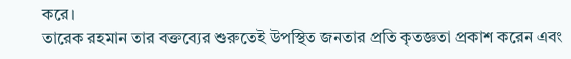করে।
তারেক রহমান তার বক্তব্যের শুরুতেই উপস্থিত জনতার প্রতি কৃতজ্ঞতা প্রকাশ করেন এবং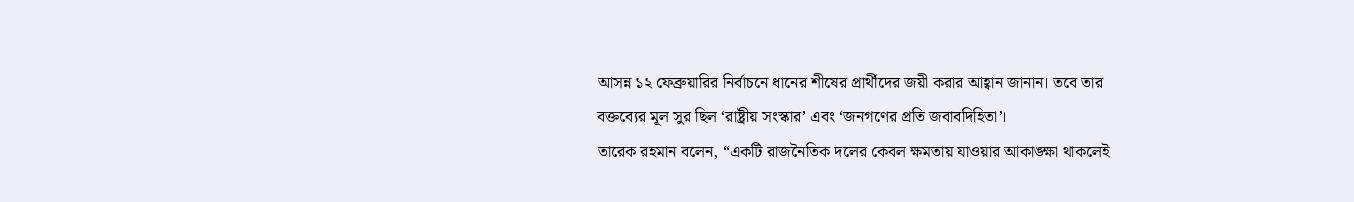আসন্ন ১২ ফেব্রুয়ারির নির্বাচনে ধানের শীষের প্রার্থীদের জয়ী করার আহ্বান জানান। তবে তার বক্তব্যের মূল সুর ছিল ‘রাষ্ট্রীয় সংস্কার’ এবং ‘জনগণের প্রতি জবাবদিহিতা’।
তারেক রহমান বলেন, “একটি রাজনৈতিক দলের কেবল ক্ষমতায় যাওয়ার আকাঙ্ক্ষা থাকলেই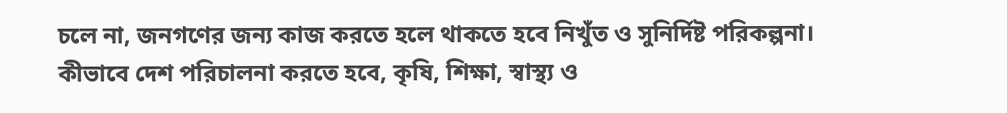চলে না, জনগণের জন্য কাজ করতে হলে থাকতে হবে নিখুঁত ও সুনির্দিষ্ট পরিকল্পনা। কীভাবে দেশ পরিচালনা করতে হবে, কৃষি, শিক্ষা, স্বাস্থ্য ও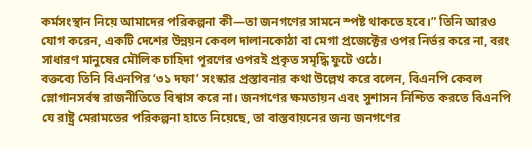কর্মসংস্থান নিয়ে আমাদের পরিকল্পনা কী—তা জনগণের সামনে স্পষ্ট থাকতে হবে।” তিনি আরও যোগ করেন, একটি দেশের উন্নয়ন কেবল দালানকোঠা বা মেগা প্রজেক্টের ওপর নির্ভর করে না, বরং সাধারণ মানুষের মৌলিক চাহিদা পূরণের ওপরই প্রকৃত সমৃদ্ধি ফুটে ওঠে।
বক্তব্যে তিনি বিএনপির ‘৩১ দফা’ সংস্কার প্রস্তাবনার কথা উল্লেখ করে বলেন, বিএনপি কেবল স্লোগানসর্বস্ব রাজনীতিতে বিশ্বাস করে না। জনগণের ক্ষমতায়ন এবং সুশাসন নিশ্চিত করতে বিএনপি যে রাষ্ট্র মেরামতের পরিকল্পনা হাতে নিয়েছে, তা বাস্তবায়নের জন্য জনগণের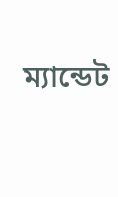ম্যান্ডেট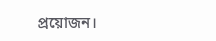প্রয়োজন।